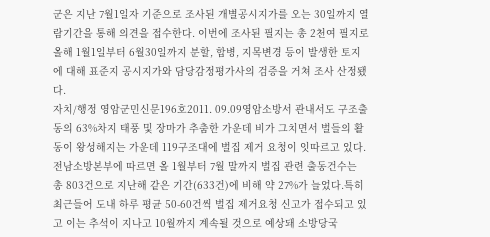군은 지난 7월1일자 기준으로 조사된 개별공시지가를 오는 30일까지 열람기간을 통해 의견을 접수한다. 이번에 조사된 필지는 총 2천여 필지로 올해 1월1일부터 6월30일까지 분할, 합병, 지목변경 등이 발생한 토지에 대해 표준지 공시지가와 담당감정평가사의 검증을 거쳐 조사 산정됐다.
자치/행정 영암군민신문196호2011. 09.09영암소방서 관내서도 구조출동의 63%차지 태풍 및 장마가 추춤한 가운데 비가 그치면서 벌들의 활동이 왕성해지는 가운데 119구조대에 벌집 제거 요청이 잇따르고 있다.전남소방본부에 따르면 올 1월부터 7월 말까지 벌집 관련 출동건수는 총 803건으로 지난해 같은 기간(633건)에 비해 약 27%가 늘었다.특히 최근들어 도내 하루 평균 50-60건씩 벌집 제거요청 신고가 접수되고 있고 이는 추석이 지나고 10월까지 계속될 것으로 예상돼 소방당국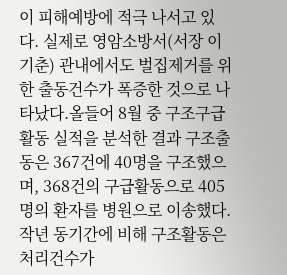이 피해예방에 적극 나서고 있다. 실제로 영암소방서(서장 이기춘) 관내에서도 벌집제거를 위한 출동건수가 폭증한 것으로 나타났다.올들어 8월 중 구조구급활동 실적을 분석한 결과 구조출동은 367건에 40명을 구조했으며, 368건의 구급활동으로 405명의 환자를 병원으로 이송했다.작년 동기간에 비해 구조활동은 처리건수가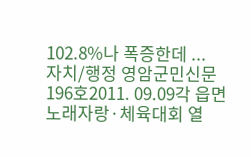102.8%나 폭증한데 ...
자치/행정 영암군민신문196호2011. 09.09각 읍면 노래자랑·체육대회 열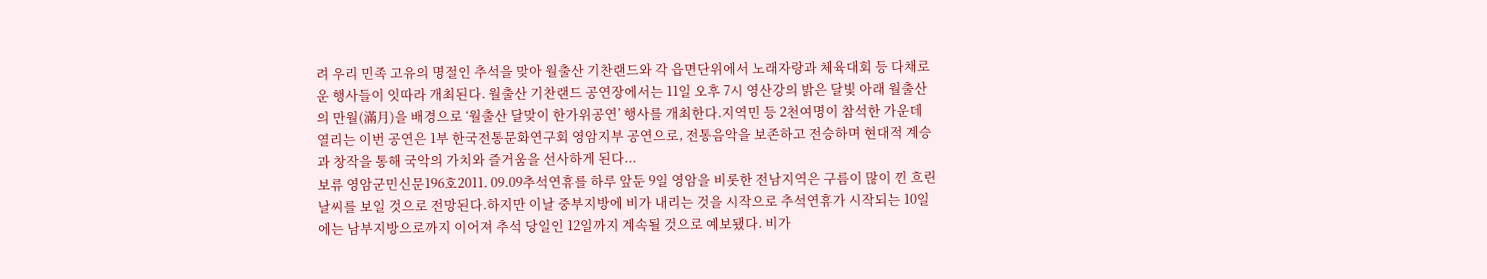려 우리 민족 고유의 명절인 추석을 맞아 월출산 기찬랜드와 각 읍면단위에서 노래자랑과 체육대회 등 다채로운 행사들이 잇따라 개최된다. 월출산 기찬랜드 공연장에서는 11일 오후 7시 영산강의 밝은 달빛 아래 월출산의 만월(滿月)을 배경으로 ‘월출산 달맞이 한가위공연’ 행사를 개최한다.지역민 등 2천여명이 참석한 가운데 열리는 이번 공연은 1부 한국전통문화연구회 영암지부 공연으로, 전통음악을 보존하고 전승하며 현대적 계승과 창작을 통해 국악의 가치와 즐거움을 선사하게 된다...
보류 영암군민신문196호2011. 09.09추석연휴를 하루 앞둔 9일 영암을 비롯한 전남지역은 구름이 많이 낀 흐린 날씨를 보일 것으로 전망된다.하지만 이날 중부지방에 비가 내리는 것을 시작으로 추석연휴가 시작되는 10일에는 남부지방으로까지 이어져 추석 당일인 12일까지 계속될 것으로 예보됐다. 비가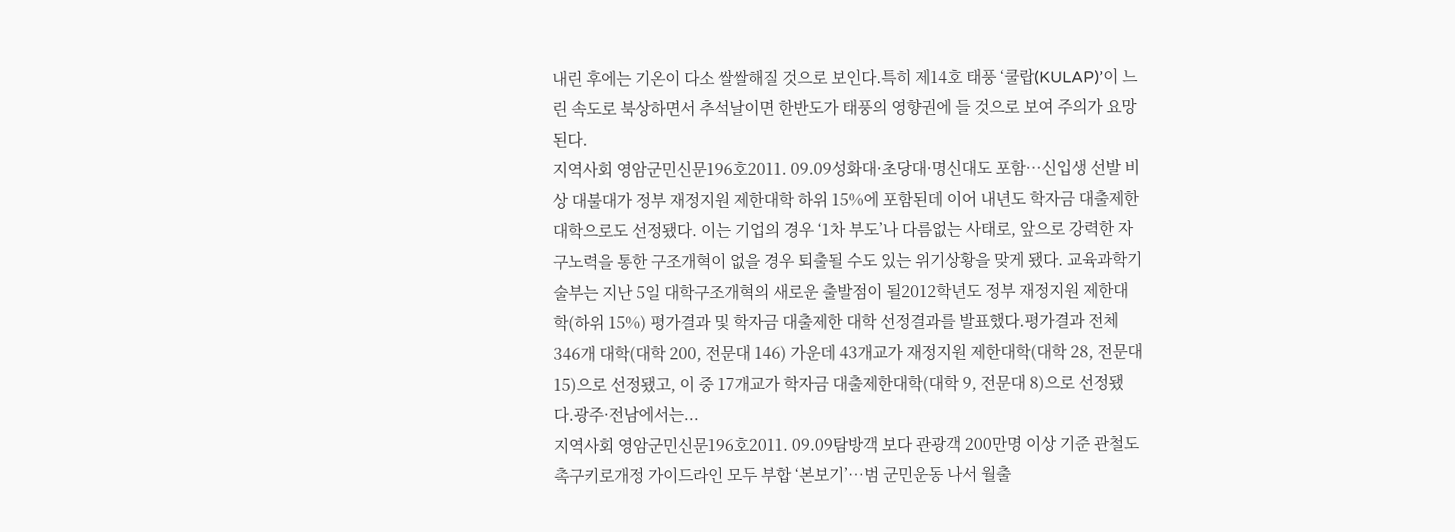내린 후에는 기온이 다소 쌀쌀해질 것으로 보인다.특히 제14호 태풍 ‘쿨랍(KULAP)’이 느린 속도로 북상하면서 추석날이면 한반도가 태풍의 영향권에 들 것으로 보여 주의가 요망된다.
지역사회 영암군민신문196호2011. 09.09성화대·초당대·명신대도 포함…신입생 선발 비상 대불대가 정부 재정지원 제한대학 하위 15%에 포함된데 이어 내년도 학자금 대출제한 대학으로도 선정됐다. 이는 기업의 경우 ‘1차 부도’나 다름없는 사태로, 앞으로 강력한 자구노력을 통한 구조개혁이 없을 경우 퇴출될 수도 있는 위기상황을 맞게 됐다. 교육과학기술부는 지난 5일 대학구조개혁의 새로운 출발점이 될2012학년도 정부 재정지원 제한대학(하위 15%) 평가결과 및 학자금 대출제한 대학 선정결과를 발표했다.평가결과 전체 346개 대학(대학 200, 전문대 146) 가운데 43개교가 재정지원 제한대학(대학 28, 전문대 15)으로 선정됐고, 이 중 17개교가 학자금 대출제한대학(대학 9, 전문대 8)으로 선정됐다.광주·전남에서는...
지역사회 영암군민신문196호2011. 09.09탐방객 보다 관광객 200만명 이상 기준 관철도 촉구키로개정 가이드라인 모두 부합 ‘본보기’…범 군민운동 나서 월출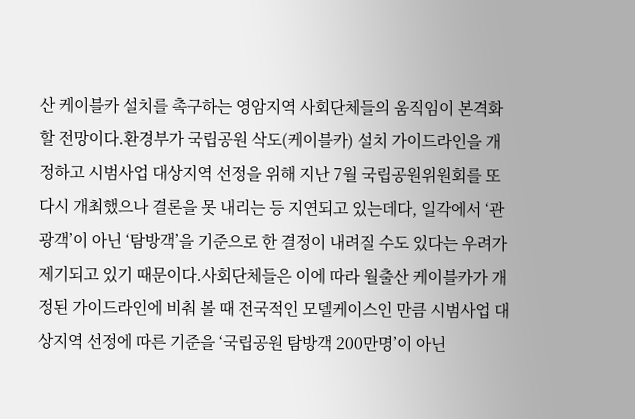산 케이블카 설치를 촉구하는 영암지역 사회단체들의 움직임이 본격화할 전망이다.환경부가 국립공원 삭도(케이블카) 설치 가이드라인을 개정하고 시범사업 대상지역 선정을 위해 지난 7월 국립공원위원회를 또다시 개최했으나 결론을 못 내리는 등 지연되고 있는데다, 일각에서 ‘관광객’이 아닌 ‘탐방객’을 기준으로 한 결정이 내려질 수도 있다는 우려가 제기되고 있기 때문이다.사회단체들은 이에 따라 월출산 케이블카가 개정된 가이드라인에 비춰 볼 때 전국적인 모델케이스인 만큼 시범사업 대상지역 선정에 따른 기준을 ‘국립공원 탐방객 200만명’이 아닌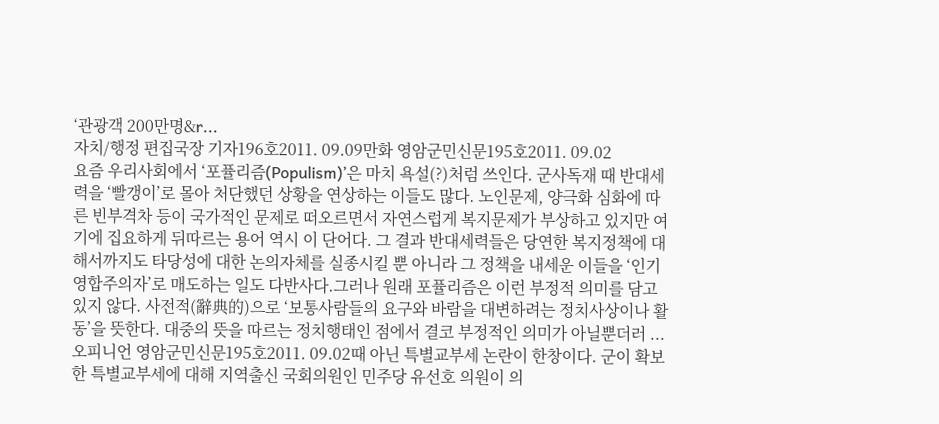‘관광객 200만명&r...
자치/행정 편집국장 기자196호2011. 09.09만화 영암군민신문195호2011. 09.02
요즘 우리사회에서 ‘포퓰리즘(Populism)’은 마치 욕설(?)처럼 쓰인다. 군사독재 때 반대세력을 ‘빨갱이’로 몰아 처단했던 상황을 연상하는 이들도 많다. 노인문제, 양극화 심화에 따른 빈부격차 등이 국가적인 문제로 떠오르면서 자연스럽게 복지문제가 부상하고 있지만 여기에 집요하게 뒤따르는 용어 역시 이 단어다. 그 결과 반대세력들은 당연한 복지정책에 대해서까지도 타당성에 대한 논의자체를 실종시킬 뿐 아니라 그 정책을 내세운 이들을 ‘인기영합주의자’로 매도하는 일도 다반사다.그러나 원래 포퓰리즘은 이런 부정적 의미를 담고 있지 않다. 사전적(辭典的)으로 ‘보통사람들의 요구와 바람을 대변하려는 정치사상이나 활동’을 뜻한다. 대중의 뜻을 따르는 정치행태인 점에서 결코 부정적인 의미가 아닐뿐더러 ...
오피니언 영암군민신문195호2011. 09.02때 아닌 특별교부세 논란이 한창이다. 군이 확보한 특별교부세에 대해 지역출신 국회의원인 민주당 유선호 의원이 의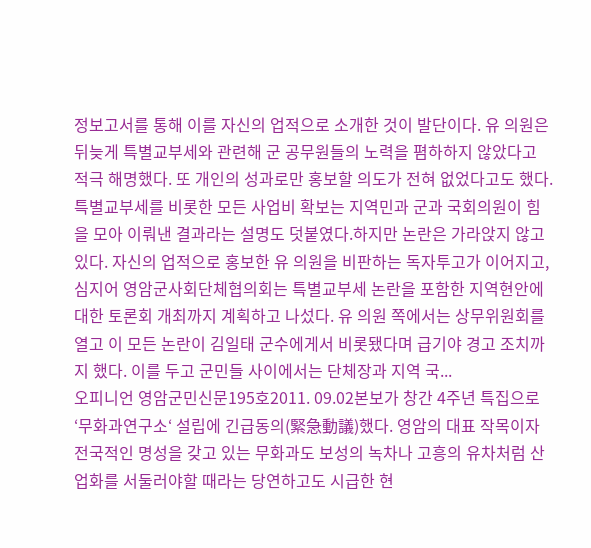정보고서를 통해 이를 자신의 업적으로 소개한 것이 발단이다. 유 의원은 뒤늦게 특별교부세와 관련해 군 공무원들의 노력을 폄하하지 않았다고 적극 해명했다. 또 개인의 성과로만 홍보할 의도가 전혀 없었다고도 했다. 특별교부세를 비롯한 모든 사업비 확보는 지역민과 군과 국회의원이 힘을 모아 이뤄낸 결과라는 설명도 덧붙였다.하지만 논란은 가라앉지 않고 있다. 자신의 업적으로 홍보한 유 의원을 비판하는 독자투고가 이어지고, 심지어 영암군사회단체협의회는 특별교부세 논란을 포함한 지역현안에 대한 토론회 개최까지 계획하고 나섰다. 유 의원 쪽에서는 상무위원회를 열고 이 모든 논란이 김일태 군수에게서 비롯됐다며 급기야 경고 조치까지 했다. 이를 두고 군민들 사이에서는 단체장과 지역 국...
오피니언 영암군민신문195호2011. 09.02본보가 창간 4주년 특집으로 ‘무화과연구소‘ 설립에 긴급동의(緊急動議)했다. 영암의 대표 작목이자 전국적인 명성을 갖고 있는 무화과도 보성의 녹차나 고흥의 유차처럼 산업화를 서둘러야할 때라는 당연하고도 시급한 현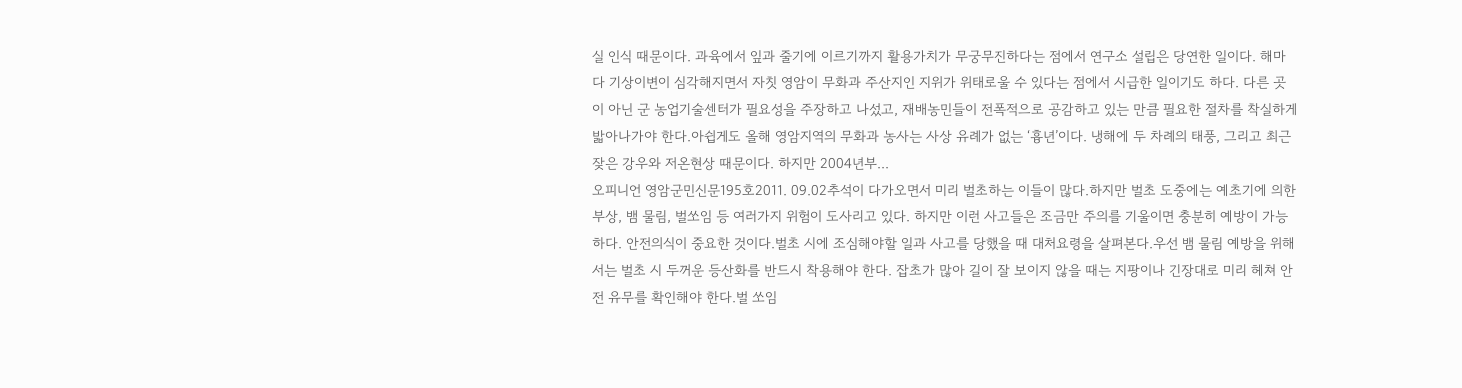실 인식 때문이다. 과육에서 잎과 줄기에 이르기까지 활용가치가 무궁무진하다는 점에서 연구소 설립은 당연한 일이다. 해마다 기상이변이 심각해지면서 자칫 영암이 무화과 주산지인 지위가 위태로울 수 있다는 점에서 시급한 일이기도 하다. 다른 곳이 아닌 군 농업기술센터가 필요성을 주장하고 나섰고, 재배농민들이 전폭적으로 공감하고 있는 만큼 필요한 절차를 착실하게 밟아나가야 한다.아쉽게도 올해 영암지역의 무화과 농사는 사상 유례가 없는 ‘흉년’이다. 냉해에 두 차례의 태풍, 그리고 최근 잦은 강우와 저온현상 때문이다. 하지만 2004년부...
오피니언 영암군민신문195호2011. 09.02추석이 다가오면서 미리 벌초하는 이들이 많다.하지만 벌초 도중에는 예초기에 의한 부상, 뱀 물림, 벌쏘임 등 여러가지 위험이 도사리고 있다. 하지만 이런 사고들은 조금만 주의를 기울이면 충분히 예방이 가능하다. 안전의식이 중요한 것이다.벌초 시에 조심해야할 일과 사고를 당했을 때 대처요령을 살펴본다.우선 뱀 물림 예방을 위해서는 벌초 시 두꺼운 등산화를 반드시 착용해야 한다. 잡초가 많아 길이 잘 보이지 않을 때는 지팡이나 긴장대로 미리 헤쳐 안전 유무를 확인해야 한다.벌 쏘임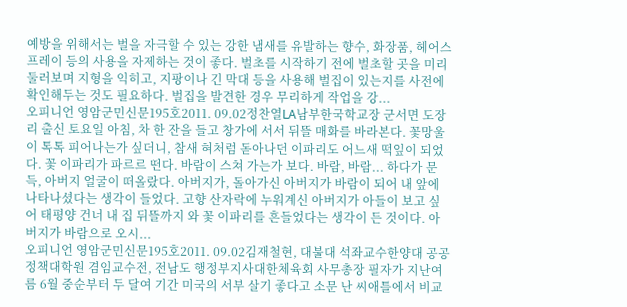예방을 위해서는 벌을 자극할 수 있는 강한 냄새를 유발하는 향수, 화장품, 헤어스프레이 등의 사용을 자제하는 것이 좋다. 벌초를 시작하기 전에 벌초할 곳을 미리 둘러보며 지형을 익히고, 지팡이나 긴 막대 등을 사용해 벌집이 있는지를 사전에 확인해두는 것도 필요하다. 벌집을 발견한 경우 무리하게 작업을 강...
오피니언 영암군민신문195호2011. 09.02정찬열LA남부한국학교장 군서면 도장리 출신 토요일 아침, 차 한 잔을 들고 창가에 서서 뒤뜰 매화를 바라본다. 꽃망울이 톡톡 피어나는가 싶더니, 참새 혀처럼 돋아나던 이파리도 어느새 떡잎이 되었다. 꽃 이파리가 파르르 떤다. 바람이 스쳐 가는가 보다. 바람, 바람... 하다가 문득, 아버지 얼굴이 떠올랐다. 아버지가, 돌아가신 아버지가 바람이 되어 내 앞에 나타나셨다는 생각이 들었다. 고향 산자락에 누워계신 아버지가 아들이 보고 싶어 태평양 건너 내 집 뒤뜰까지 와 꽃 이파리를 흔들었다는 생각이 든 것이다. 아버지가 바람으로 오시...
오피니언 영암군민신문195호2011. 09.02김재철현, 대불대 석좌교수한양대 공공정책대학원 겸임교수전, 전남도 행정부지사대한체육회 사무총장 필자가 지난여름 6월 중순부터 두 달여 기간 미국의 서부 살기 좋다고 소문 난 씨애틀에서 비교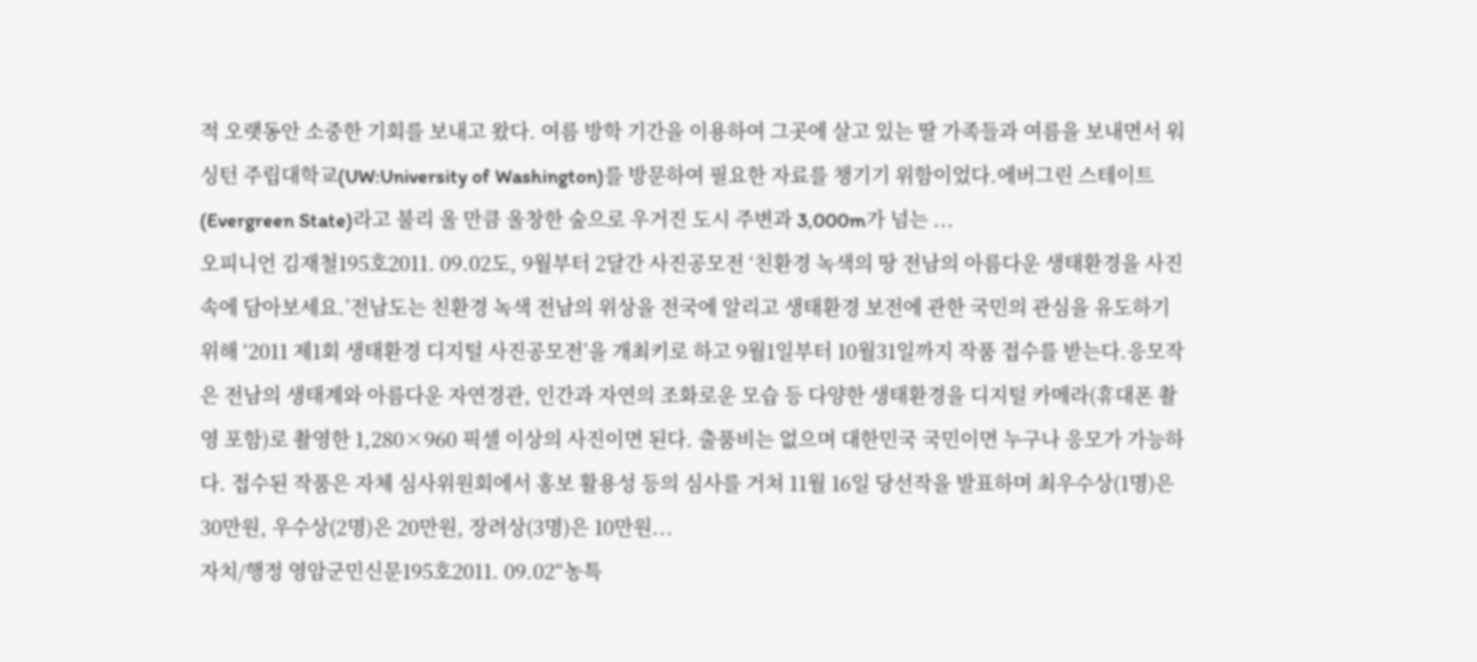적 오랫동안 소중한 기회를 보내고 왔다. 여름 방학 기간을 이용하여 그곳에 살고 있는 딸 가족들과 여름을 보내면서 워싱턴 주립대학교(UW:University of Washington)를 방문하여 필요한 자료를 챙기기 위함이었다.에버그린 스테이트(Evergreen State)라고 불리 울 만큼 울창한 숲으로 우거진 도시 주변과 3,000m가 넘는 ...
오피니언 김재철195호2011. 09.02도, 9월부터 2달간 사진공모전 ‘친환경 녹색의 땅 전남의 아름다운 생태환경을 사진 속에 담아보세요.’전남도는 친환경 녹색 전남의 위상을 전국에 알리고 생태환경 보전에 관한 국민의 관심을 유도하기 위해 ‘2011 제1회 생태환경 디지털 사진공모전’을 개최키로 하고 9월1일부터 10월31일까지 작품 접수를 받는다.응모작은 전남의 생태계와 아름다운 자연경관, 인간과 자연의 조화로운 모습 등 다양한 생태환경을 디지털 카메라(휴대폰 촬영 포함)로 촬영한 1,280×960 픽셀 이상의 사진이면 된다. 출품비는 없으며 대한민국 국민이면 누구나 응모가 가능하다. 접수된 작품은 자체 심사위원회에서 홍보 활용성 등의 심사를 거쳐 11월 16일 당선작을 발표하며 최우수상(1명)은 30만원, 우수상(2명)은 20만원, 장려상(3명)은 10만원...
자치/행정 영암군민신문195호2011. 09.02“농특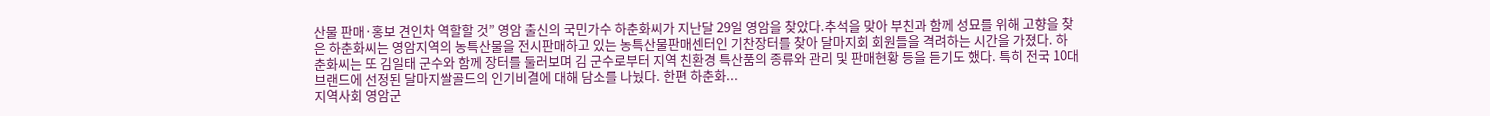산물 판매·홍보 견인차 역할할 것” 영암 출신의 국민가수 하춘화씨가 지난달 29일 영암을 찾았다.추석을 맞아 부친과 함께 성묘를 위해 고향을 찾은 하춘화씨는 영암지역의 농특산물을 전시판매하고 있는 농특산물판매센터인 기찬장터를 찾아 달마지회 회원들을 격려하는 시간을 가졌다. 하춘화씨는 또 김일태 군수와 함께 장터를 둘러보며 김 군수로부터 지역 친환경 특산품의 종류와 관리 및 판매현황 등을 듣기도 했다. 특히 전국 10대 브랜드에 선정된 달마지쌀골드의 인기비결에 대해 담소를 나눴다. 한편 하춘화...
지역사회 영암군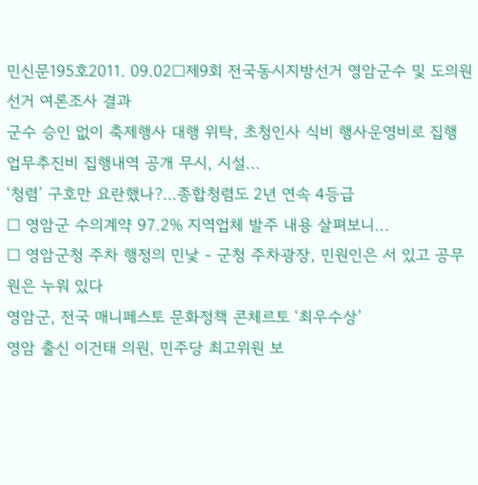민신문195호2011. 09.02□제9회 전국동시지방선거 영암군수 및 도의원 선거 여론조사 결과
군수 승인 없이 축제행사 대행 위탁, 초청인사 식비 행사운영비로 집행 업무추진비 집행내역 공개 무시, 시설...
‘청렴’ 구호만 요란했나?…종합청렴도 2년 연속 4등급
□ 영암군 수의계약 97.2% 지역업체 발주 내용 살펴보니...
□ 영암군청 주차 행정의 민낯 - 군청 주차광장, 민원인은 서 있고 공무원은 누워 있다
영암군, 전국 매니페스토 문화정책 콘체르토 ‘최우수상’
영암 출신 이건태 의원, 민주당 최고위원 보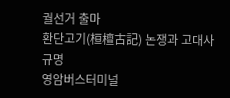궐선거 출마
환단고기(桓檀古記) 논쟁과 고대사 규명
영암버스터미널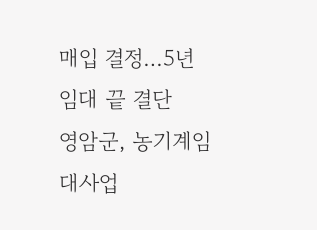매입 결정…5년 임대 끝 결단
영암군, 농기계임대사업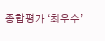종합평가 ‘최우수’